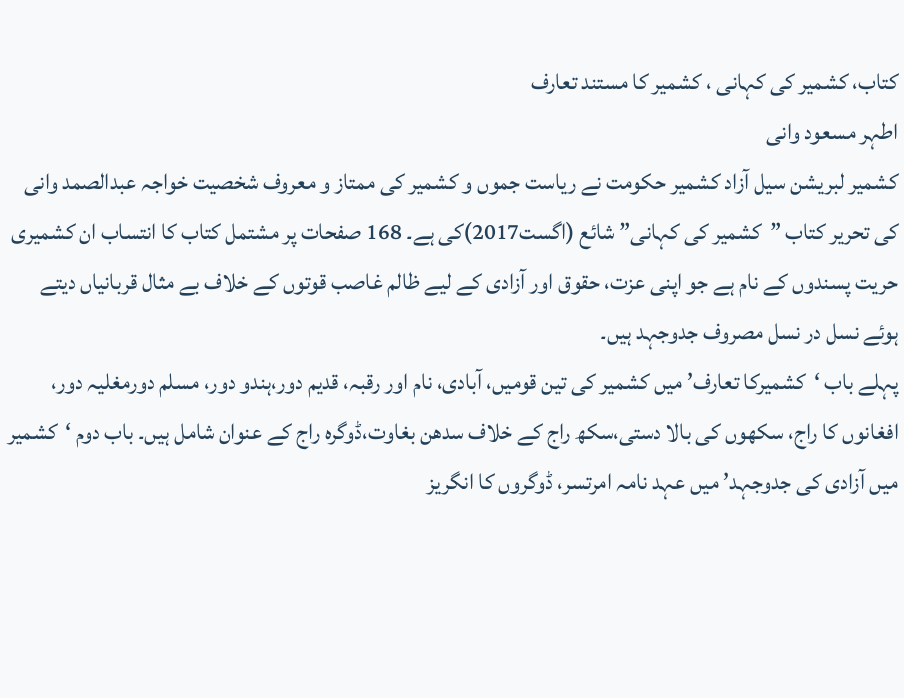کتاب، کشمیر کی کہانی ، کشمیر کا مستند تعارف
اطہر مسعود وانی
کشمیر لبریشن سیل آزاد کشمیر حکومت نے ریاست جموں و کشمیر کی ممتاز و معروف شخصیت خواجہ عبدالصمد وانی کی تحریر کتاب ”کشمیر کی کہانی” شائع (اگست2017)کی ہے۔ 168 صفحات پر مشتمل کتاب کا انتساب ان کشمیری حریت پسندوں کے نام ہے جو اپنی عزت، حقوق اور آزادی کے لیے ظالم غاصب قوتوں کے خلاف بے مثال قربانیاں دیتے ہوئے نسل در نسل مصروف جدوجہد ہیں۔
پہلے باب ‘کشمیرکا تعارف’ میں کشمیر کی تین قومیں، آبادی، نام اور رقبہ، قدیم دور،ہندو دور، مسلم دورمغلیہ دور، افغانوں کا راج، سکھوں کی بالا دستی،سکھ راج کے خلاف سدھن بغاوت،ڈوگرہ راج کے عنوان شامل ہیں۔ باب دوم ‘کشمیر میں آزادی کی جدوجہد’ میں عہد نامہ امرتسر، ڈوگروں کا انگریز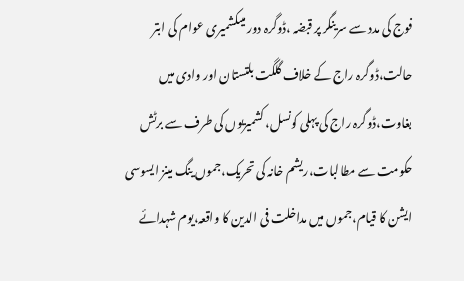فوج کی مدد سے سرینگر پر قبضہ ،ڈوگرہ دور میںکشمیری عوام کی ابتر حالت،ڈوگرہ راج کے خلاف گلگت بلتستان اور وادی میں بغاوت،ڈوگرہ راج کی پہلی کونسل، کشمیریوں کی طرف سے برٹش حکومت سے مطالبات،ریشم خانہ کی تحریک،جموں ینگ مینز ایسوسی ایشن کا قیام،جموں میں مداخلت فی الدین کا واقعہ،یوم شہدائے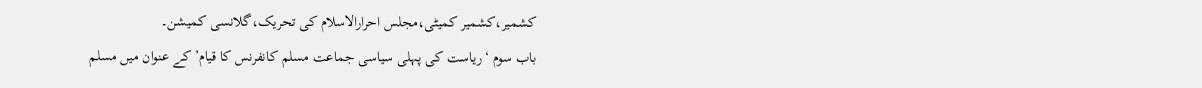کشمیر،کشمیر کمیٹی،مجلس احرارالاسلام کی تحریک،گلانسی کمیشن۔
باب سوم ‘ریاست کی پہلی سیاسی جماعت مسلم کانفرنس کا قیام’ کے عنوان میں مسلم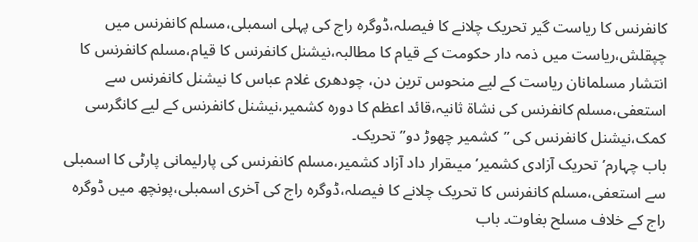کانفرنس کا ریاست گیر تحریک چلانے کا فیصلہ،ڈوگرہ راج کی پہلی اسمبلی،مسلم کانفرنس میں چپقلش،ریاست میں ذمہ دار حکومت کے قیام کا مطالبہ،نیشنل کانفرنس کا قیام،مسلم کانفرنس کا انتشار مسلمانان ریاست کے لیے منحوس ترین دن، چودھری غلام عباس کا نیشنل کانفرنس سے استعفی،مسلم کانفرنس کی نشاة ثانیہ،قائد اعظم کا دورہ کشمیر،نیشنل کانفرنس کے لیے کانگرسی کمک،نیشنل کانفرنس کی ”کشمیر چھوڑ دو” تحریک۔
باب چہارم’تحریک آزادی کشمیر’میںقرار داد آزاد کشمیر،مسلم کانفرنس کی پارلیمانی پارٹی کا اسمبلی سے استعفی،مسلم کانفرنس کا تحریک چلانے کا فیصلہ،ڈوگرہ راج کی آخری اسمبلی،پونچھ میں ڈوگرہ راج کے خلاف مسلح بغاوت۔ باب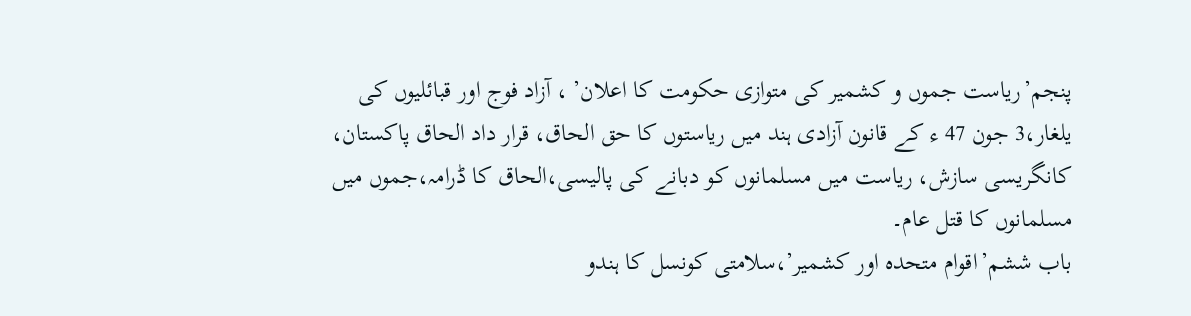پنجم’ریاست جموں و کشمیر کی متوازی حکومت کا اعلان’ ، آزاد فوج اور قبائلیوں کی یلغار،3 جون 47 ء کے قانون آزادی ہند میں ریاستوں کا حق الحاق، قرار داد الحاق پاکستان، کانگریسی سازش، ریاست میں مسلمانوں کو دبانے کی پالیسی،الحاق کا ڈرامہ،جموں میں مسلمانوں کا قتل عام۔
باب ششم’اقوام متحدہ اور کشمیر’،سلامتی کونسل کا ہندو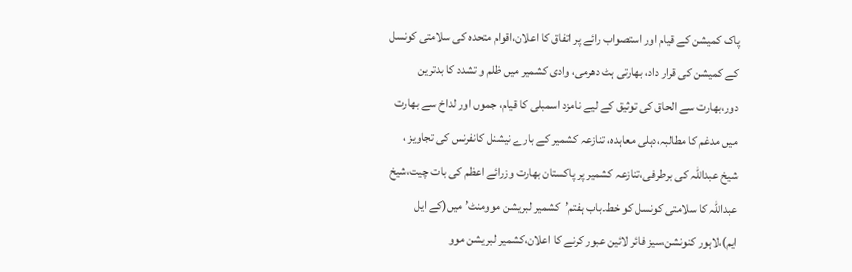پاک کمیشن کے قیام اور استصواب رائے پر اتفاق کا اعلان،اقوام متحدہ کی سلامتی کونسل کے کمیشن کی قرار داد، بھارتی ہٹ دھرمی، وادی کشمیر میں ظلم و تشدد کا بدترین دور،بھارت سے الحاق کی توثیق کے لیے نامزد اسمبلی کا قیام، جموں اور لداخ سے بھارت میں مدغم کا مطالبہ،دہلی معاہدہ، تنازعہ کشمیر کے بارے نیشنل کانفرنس کی تجاویز ، شیخ عبداللہ کی برطرفی،تنازعہ کشمیر پر پاکستان بھارت وزرائے اعظم کی بات چیت،شیخ عبداللہ کا سلامتی کونسل کو خط۔باب ہفتم’کشمیر لبریشن موومنٹ’ میں(کے ایل ایم)،لاہور کنونشن،سیز فائر لائین عبور کرنے کا اعلان،کشمیر لبریشن موو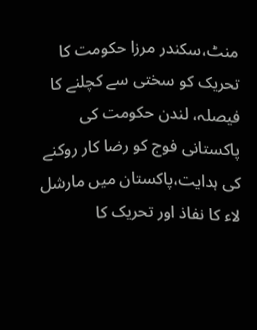منٹ،سکندر مرزا حکومت کا تحریک کو سختی سے کچلنے کا فیصلہ، لندن حکومت کی پاکستانی فوج کو رضا کار روکنے کی ہدایت،پاکستان میں مارشل لاء کا نفاذ اور تحریک کا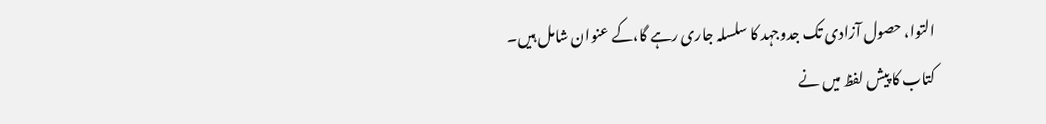التوا، حصول آزادی تک جدوجہد کا سلسلہ جاری رہے گا،کے عنوان شامل ہیں۔
کتاب کا پیش لفظ میں نے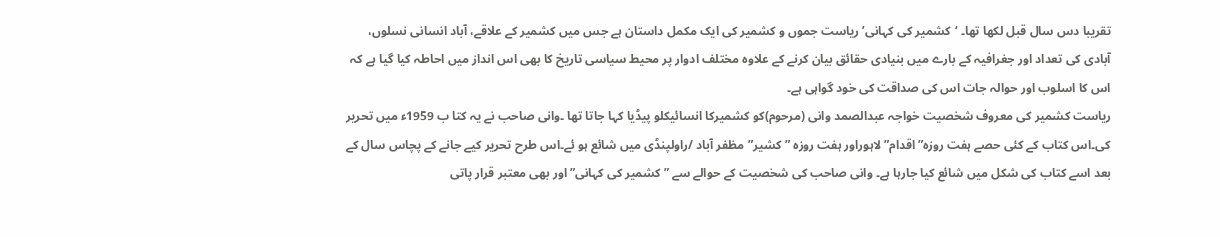تقریبا دس سال قبل لکھا تھا۔ ‘کشمیر کی کہانی’ ریاست جموں و کشمیر کی ایک مکمل داستان ہے جس میں کشمیر کے علاقے، آباد انسانی نسلوں، آبادی کی تعداد اور جغرافیہ کے بارے میں بنیادی حقائق بیان کرنے کے علاوہ مختلف ادوار پر محیط سیاسی تاریخ کا بھی اس انداز میں احاطہ کیا گیا ہے کہ اس کا اسلوب اور حوالہ جات اس کی صداقت کی خود گواہی ہے۔
ریاست کشمیر کی معروف شخصیت خواجہ عبدالصمد وانی (مرحوم)کو کشمیرکا انسائیکلو پیڈیا کہا جاتا تھا ۔وانی صاحب نے یہ کتا ب 1959ء میں تحریر کی۔اس کتاب کے کئی حصے ہفت روزہ” اقدام” لاہوراور ہفت روزہ ”کشیر”مظفر آباد /راولپنڈی میں شائع ہو ئے۔اس طرح تحریر کیے جانے کے پچاس سال کے بعد اسے کتاب کی شکل میں شائع کیا جارہا ہے۔ وانی صاحب کی شخصیت کے حوالے سے ” کشمیر کی کہانی” اور بھی معتبر قرار پاتی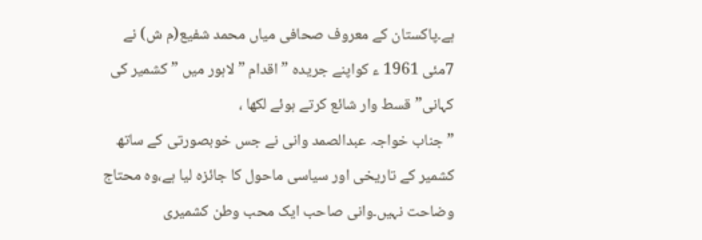ہے۔پاکستان کے معروف صحافی میاں محمد شفیع(م ش) نے 7مئی 1961 ء کواپنے جریدہ ” اقدام ” لاہور میں ”کشمیر کی کہانی” قسط وار شائع کرتے ہوئے لکھا ،
”جناب خواجہ عبدالصمد وانی نے جس خوبصورتی کے ساتھ کشمیر کے تاریخی اور سیاسی ماحول کا جائزہ لیا ہے،وہ محتاج وضاحت نہیں۔وانی صاحب ایک محب وطن کشمیری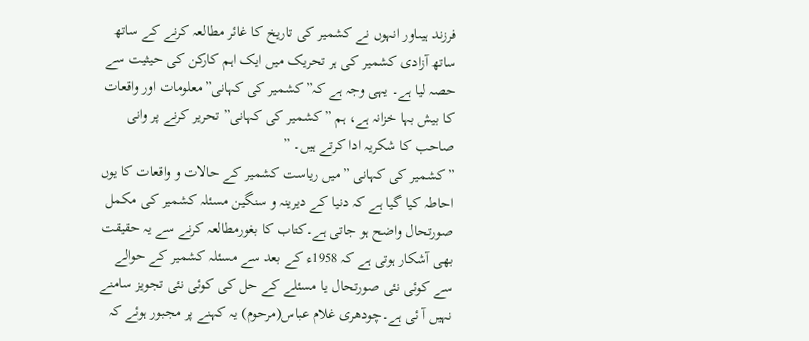فرزند ہیںاور انہوں نے کشمیر کی تاریخ کا غائر مطالعہ کرنے کے ساتھ ساتھ آزادی کشمیر کی ہر تحریک میں ایک اہم کارکن کی حیثیت سے حصہ لیا ہے۔ یہی وجہ ہے کہ”کشمیر کی کہانی”معلومات اور واقعات کا بیش بہا خزانہ ہے، ہم ”کشمیر کی کہانی” تحریر کرنے پر وانی صاحب کا شکریہ ادا کرتے ہیں۔ ”
”کشمیر کی کہانی ”میں ریاست کشمیر کے حالات و واقعات کا یوں احاطہ کیا گیا ہے کہ دنیا کے دیرینہ و سنگین مسئلہ کشمیر کی مکمل صورتحال واضح ہو جاتی ہے۔کتاب کا بغورمطالعہ کرنے سے یہ حقیقت بھی آشکار ہوتی ہے کہ 1958ء کے بعد سے مسئلہ کشمیر کے حوالے سے کوئی نئی صورتحال یا مسئلے کے حل کی کوئی نئی تجویز سامنے نہیں آ ئی ہے۔چودھری غلام عباس(مرحوم) یہ کہنے پر مجبور ہوئے کہ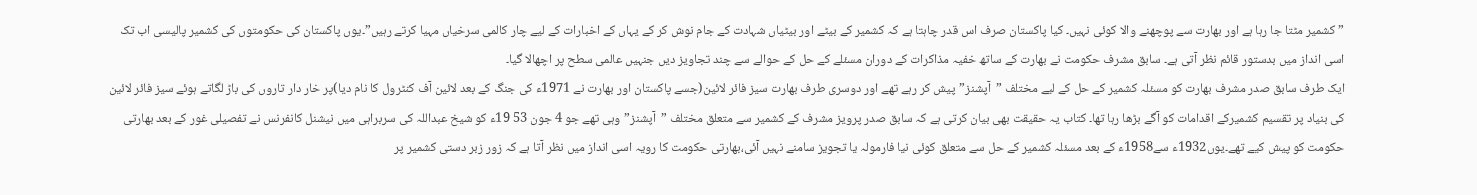”کشمیر مٹتا جا رہا ہے اور بھارت سے پوچھنے والا کوئی نہیں۔ کیا پاکستان صرف اس قدر چاہتا ہے کہ کشمیر کے بیٹے اور بیٹیاں شہادت کے جام نوش کر کے یہاں کے اخبارات کے لیے چار کالمی سرخیاں مہیا کرتے رہیں”۔یوں پاکستان کی حکومتوں کی کشمیر پالیسی اب تک اسی انداز میں بدستور قائم نظر آتی ہے۔ سابق مشرف حکومت نے بھارت کے ساتھ خفیہ مذاکرات کے دوران مسئلے کے حل کے حوالے سے چند تجاویز دیں جنہیں عالمی سطح پر اچھالا گیا۔
ایک طرف سابق صدر مشرف بھارت کو مسئلہ کشمیر کے حل کے لیے مختلف ”آپشنز”پیش کر رہے تھے اور دوسری طرف بھارت سیز فائر لائین(جسے پاکستان اور بھارت نے 1971ء کی جنگ کے بعد لائین آف کنٹرول کا نام دیا)پر خار دار تاروں کی باڑ لگاتے ہوئے سیز فائر لائین کی بنیاد پر تقسیم کشمیرکے اقدامات کو آگے بڑھا رہا تھا۔ کتاب یہ حقیقت بھی بیان کرتی ہے کہ سابق صدر پرویز مشرف کے کشمیر سے متعلق مختلف ”آپشنز”وہی تھے جو 4 جون 53 19ء کو شیخ عبداللہ کی سربراہی میں نیشنل کانفرنس نے تفصیلی غور کے بعد بھارتی حکومت کو پیش کیے تھے۔یوں1932ء سے1958ء کے بعد مسئلہ کشمیر کے حل سے متعلق کوئی نیا فارمولہ یا تجویز سامنے نہیں آئی،بھارتی حکومت کا رویہ اسی انداز میں نظر آتا ہے کہ زور زبر دستی کشمیر پر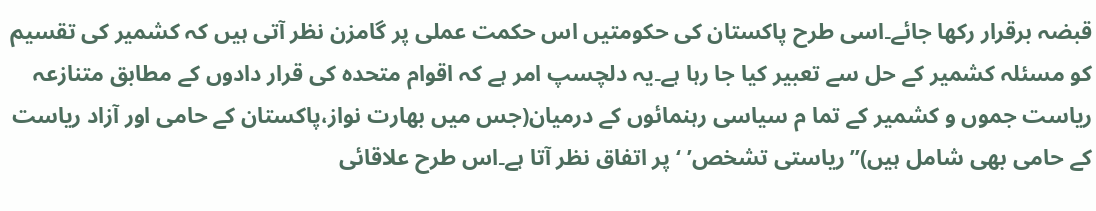قبضہ برقرار رکھا جائے۔اسی طرح پاکستان کی حکومتیں اس حکمت عملی پر گامزن نظر آتی ہیں کہ کشمیر کی تقسیم کو مسئلہ کشمیر کے حل سے تعبیر کیا جا رہا ہے۔یہ دلچسپ امر ہے کہ اقوام متحدہ کی قرار دادوں کے مطابق متنازعہ ریاست جموں و کشمیر کے تما م سیاسی رہنمائوں کے درمیان(جس میں بھارت نواز،پاکستان کے حامی اور آزاد ریاست کے حامی بھی شامل ہیں)”ریاستی تشخص’ ‘ پر اتفاق نظر آتا ہے۔اس طرح علاقائی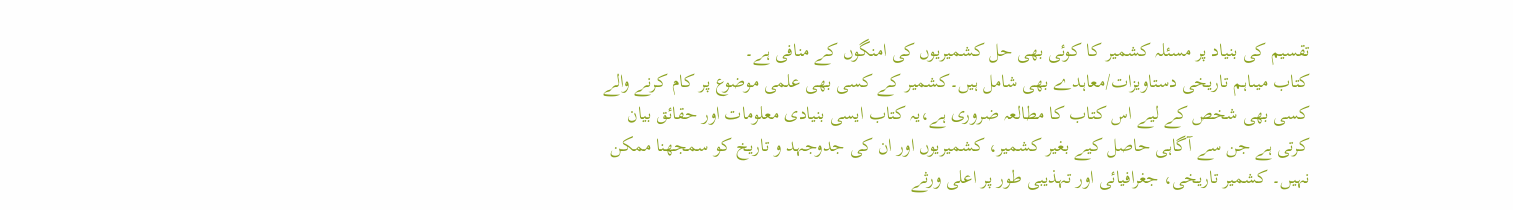تقسیم کی بنیاد پر مسئلہ کشمیر کا کوئی بھی حل کشمیریوں کی امنگوں کے منافی ہے۔
کتاب میںاہم تاریخی دستاویزات/معاہدے بھی شامل ہیں۔کشمیر کے کسی بھی علمی موضوع پر کام کرنے والے کسی بھی شخص کے لیے اس کتاب کا مطالعہ ضروری ہے،یہ کتاب ایسی بنیادی معلومات اور حقائق بیان کرتی ہے جن سے آگاہی حاصل کیے بغیر کشمیر، کشمیریوں اور ان کی جدوجہد و تاریخ کو سمجھنا ممکن نہیں۔ کشمیر تاریخی، جغرافیائی اور تہذیبی طور پر اعلی ورثے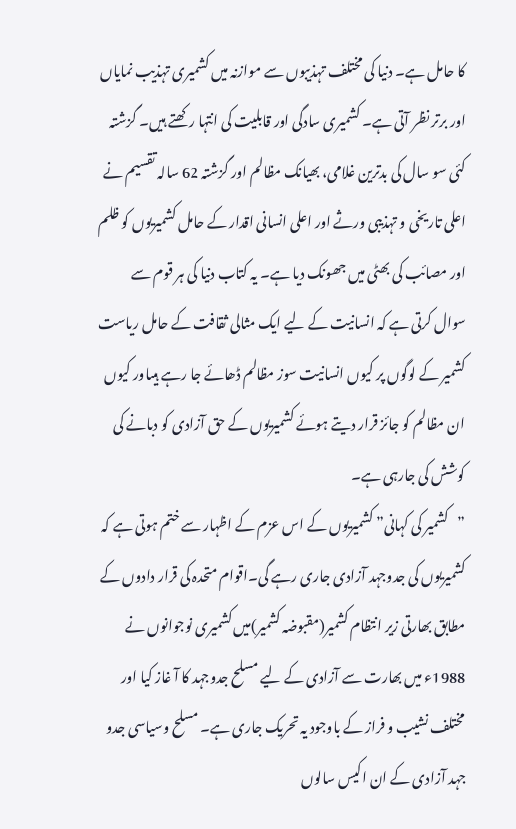کا حامل ہے۔ دنیا کی مختلف تہذیبوں سے موازنہ میں کشمیری تہذیب نمایاں اور برتر نظر آتی ہے۔ کشمیری سادگی اور قابلیت کی انتہا رکھتے ہیں۔ گزشتہ کئی سو سال کی بدترین غلامی، بھیانک مظالم اور گزشتہ 62 سالہ تقسیم نے اعلی تاریخی و تہذیبی ورثے اور اعلی انسانی اقدار کے حامل کشمیریوں کو ظلم اور مصائب کی بھٹی میں جھونک دیا ہے۔ یہ کتاب دنیا کی ہر قوم سے سوال کرتی ہے کہ انسانیت کے لیے ایک مثالی ثقافت کے حامل ریاست کشمیر کے لوگوں پر کیوں انسانیت سوز مظالم ڈھائے جا رہے ہیںاور کیوں ان مظالم کو جائز قرار دیتے ہوئے کشمیریوں کے حق آزادی کو دبانے کی کوشش کی جارہی ہے۔
”کشمیر کی کہانی” کشمیریوں کے اس عزم کے اظہار سے ختم ہوتی ہے کہ کشمیریوں کی جدوجہد آزادی جاری رہے گی۔اقوام متحدہ کی قرار دادوں کے مطابق بھارتی زیر انتظام کشمیر(مقبوضہ کشمیر)میں کشمیری نوجوانوں نے 1988ء میں بھارت سے آزادی کے لیے مسلح جدوجہد کا آ غاز کیا اور مختلف نشیب و فراز کے باوجود یہ تحریک جاری ہے۔ مسلح وسیاسی جدو جہد آزادی کے ان اکیس سالوں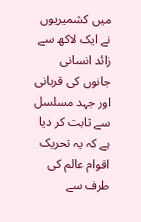میں کشمیریوں نے ایک لاکھ سے زائد انسانی جانوں کی قربانی اور جہد مسلسل سے ثابت کر دیا ہے کہ یہ تحریک اقوام عالم کی طرف سے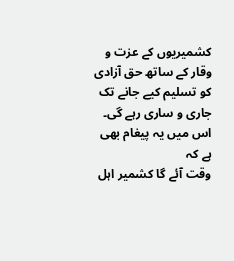کشمیریوں کے عزت و وقار کے ساتھ حق آزادی کو تسلیم کیے جانے تک جاری و ساری رہے گی۔ اس میں یہ پیغام بھی ہے کہ
وقت آئے گا کشمیر اہل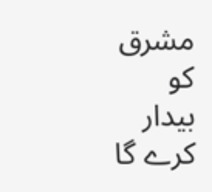مشرق کو بیدار کرے گا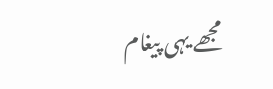مجھے یہی پیغام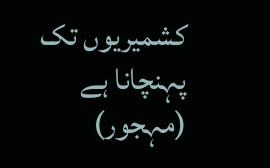کشمیریوں تک پہنچانا ہے
(مہجور)